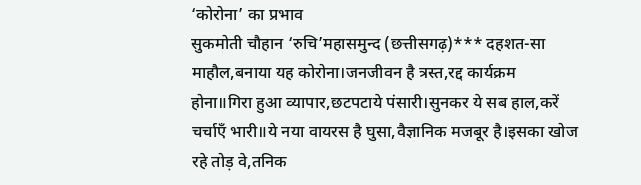‘कोरोना’ का प्रभाव
सुकमोती चौहान ‘रुचि’महासमुन्द (छत्तीसगढ़)*** दहशत-सा माहौल,बनाया यह कोरोना।जनजीवन है त्रस्त,रद्द कार्यक्रम होना॥गिरा हुआ व्यापार,छटपटाये पंसारी।सुनकर ये सब हाल,करें चर्चाएँ भारी॥ये नया वायरस है घुसा,वैज्ञानिक मजबूर है।इसका खोज रहे तोड़ वे,तनिक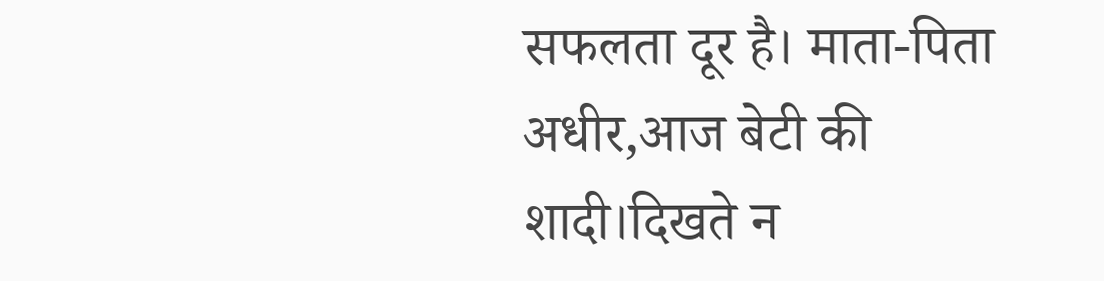सफलता दूर है। माता-पिता अधीर,आज बेटी की शादी।दिखते न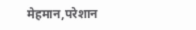मेहमान,परेशान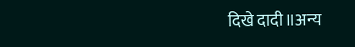दिखे दादी॥अन्य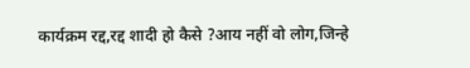कार्यक्रम रद्द,रद्द शादी हो कैसे ?आय नहीं वो लोग,जिन्हे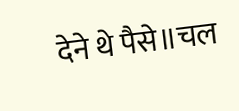देने थे पैसे॥चल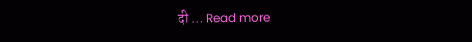दी … Read more